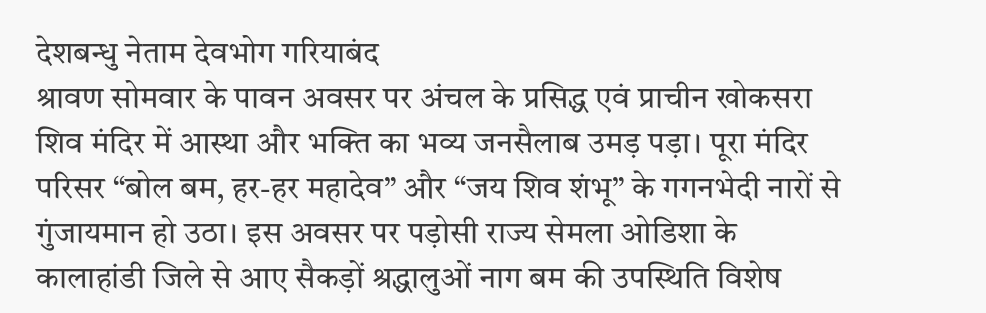देशबन्धु नेताम देवभोग गरियाबंद
श्रावण सोमवार के पावन अवसर पर अंचल के प्रसिद्ध एवं प्राचीन खोकसरा शिव मंदिर में आस्था और भक्ति का भव्य जनसैलाब उमड़ पड़ा। पूरा मंदिर परिसर “बोल बम, हर-हर महादेव” और “जय शिव शंभू” के गगनभेदी नारों से गुंजायमान हो उठा। इस अवसर पर पड़ोसी राज्य सेमला ओडिशा के कालाहांडी जिले से आए सैकड़ों श्रद्धालुओं नाग बम की उपस्थिति विशेष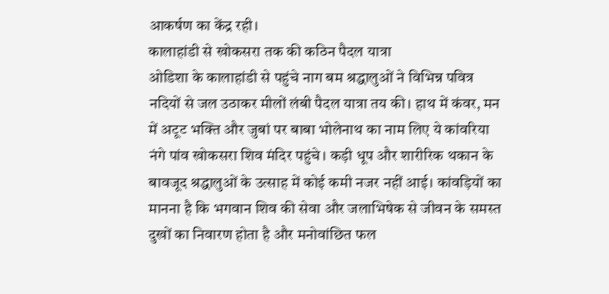आकर्षण का केंद्र रही।
कालाहांडी से खोकसरा तक की कठिन पैदल यात्रा
ओडिशा के कालाहांडी से पहुंचे नाग बम श्रद्धालुओं ने विभिन्न पवित्र नदियों से जल उठाकर मीलों लंबी पैदल यात्रा तय की। हाथ में कंवर, मन में अटूट भक्ति और जुबां पर बाबा भोलेनाथ का नाम लिए ये कांवरिया नंगे पांव खोकसरा शिव मंदिर पहुंचे। कड़ी धूप और शारीरिक थकान के बावजूद श्रद्धालुओं के उत्साह में कोई कमी नजर नहीं आई। कांवड़ियों का मानना है कि भगवान शिव की सेवा और जलाभिषेक से जीवन के समस्त दुखों का निवारण होता है और मनोवांछित फल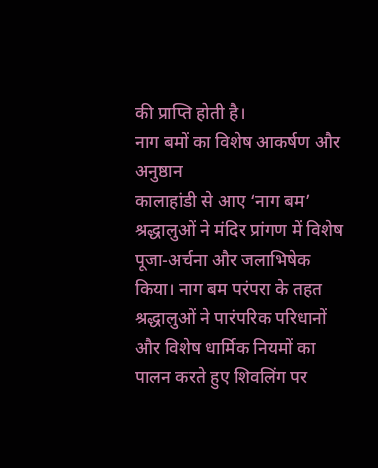की प्राप्ति होती है।
नाग बमों का विशेष आकर्षण और अनुष्ठान
कालाहांडी से आए ‘नाग बम’ श्रद्धालुओं ने मंदिर प्रांगण में विशेष पूजा-अर्चना और जलाभिषेक किया। नाग बम परंपरा के तहत श्रद्धालुओं ने पारंपरिक परिधानों और विशेष धार्मिक नियमों का पालन करते हुए शिवलिंग पर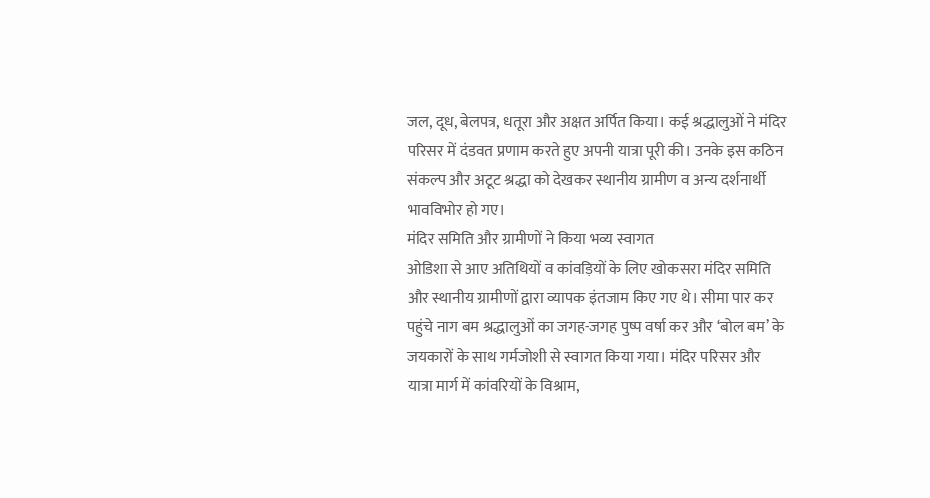जल, दूध, बेलपत्र, धतूरा और अक्षत अर्पित किया। कई श्रद्धालुओं ने मंदिर परिसर में दंडवत प्रणाम करते हुए अपनी यात्रा पूरी की। उनके इस कठिन संकल्प और अटूट श्रद्धा को देखकर स्थानीय ग्रामीण व अन्य दर्शनार्थी भावविभोर हो गए।
मंदिर समिति और ग्रामीणों ने किया भव्य स्वागत
ओडिशा से आए अतिथियों व कांवड़ियों के लिए खोकसरा मंदिर समिति और स्थानीय ग्रामीणों द्वारा व्यापक इंतजाम किए गए थे। सीमा पार कर पहुंचे नाग बम श्रद्धालुओं का जगह-जगह पुष्प वर्षा कर और ‘बोल बम’ के जयकारों के साथ गर्मजोशी से स्वागत किया गया। मंदिर परिसर और यात्रा मार्ग में कांवरियों के विश्राम,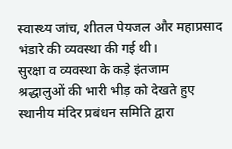स्वास्थ्य जांच, शीतल पेयजल और महाप्रसाद भंडारे की व्यवस्था की गई थी।
सुरक्षा व व्यवस्था के कड़े इंतजाम
श्रद्धालुओं की भारी भीड़ को देखते हुए स्थानीय मंदिर प्रबंधन समिति द्वारा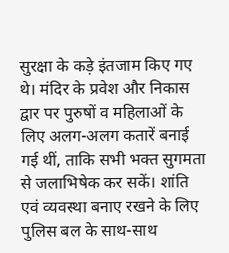सुरक्षा के कड़े इंतजाम किए गए थे। मंदिर के प्रवेश और निकास द्वार पर पुरुषों व महिलाओं के लिए अलग-अलग कतारें बनाई गई थीं, ताकि सभी भक्त सुगमता से जलाभिषेक कर सकें। शांति एवं व्यवस्था बनाए रखने के लिए पुलिस बल के साथ-साथ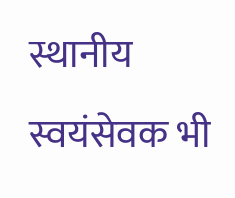स्थानीय स्वयंसेवक भी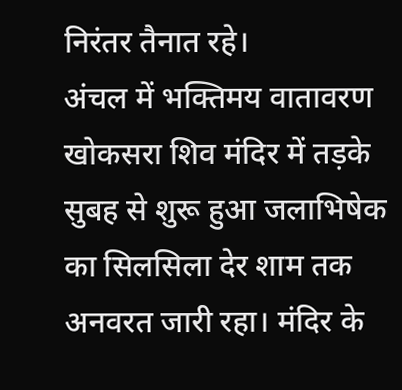निरंतर तैनात रहे।
अंचल में भक्तिमय वातावरण
खोकसरा शिव मंदिर में तड़के सुबह से शुरू हुआ जलाभिषेक का सिलसिला देर शाम तक अनवरत जारी रहा। मंदिर के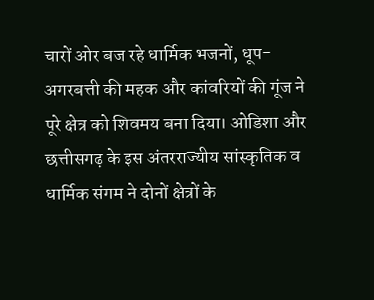चारों ओर बज रहे धार्मिक भजनों, धूप-अगरबत्ती की महक और कांवरियों की गूंज ने पूरे क्षेत्र को शिवमय बना दिया। ओडिशा और छत्तीसगढ़ के इस अंतरराज्यीय सांस्कृतिक व धार्मिक संगम ने दोनों क्षेत्रों के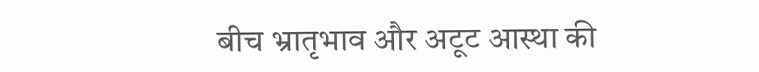बीच भ्रातृभाव और अटूट आस्था की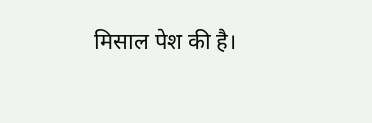मिसाल पेश की है।